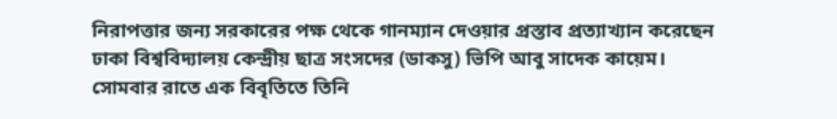নিরাপত্তার জন্য সরকারের পক্ষ থেকে গানম্যান দেওয়ার প্রস্তাব প্রত্যাখ্যান করেছেন ঢাকা বিশ্ববিদ্যালয় কেন্দ্রীয় ছাত্র সংসদের (ডাকসু) ভিপি আবু সাদেক কায়েম।
সোমবার রাতে এক বিবৃতিতে তিনি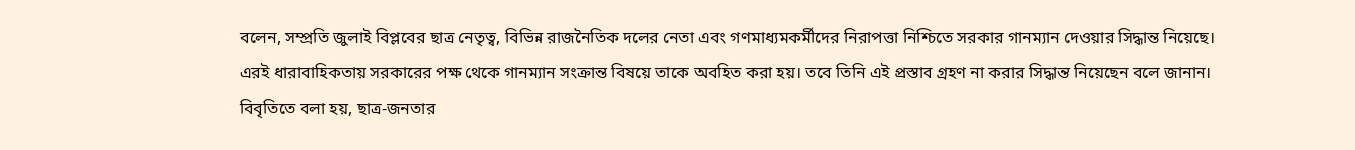বলেন, সম্প্রতি জুলাই বিপ্লবের ছাত্র নেতৃত্ব, বিভিন্ন রাজনৈতিক দলের নেতা এবং গণমাধ্যমকর্মীদের নিরাপত্তা নিশ্চিতে সরকার গানম্যান দেওয়ার সিদ্ধান্ত নিয়েছে।
এরই ধারাবাহিকতায় সরকারের পক্ষ থেকে গানম্যান সংক্রান্ত বিষয়ে তাকে অবহিত করা হয়। তবে তিনি এই প্রস্তাব গ্রহণ না করার সিদ্ধান্ত নিয়েছেন বলে জানান।
বিবৃতিতে বলা হয়, ছাত্র-জনতার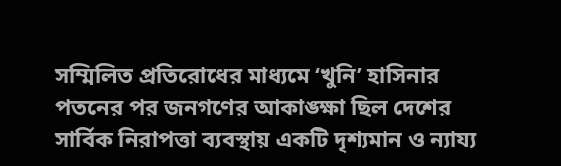সম্মিলিত প্রতিরোধের মাধ্যমে ‘খুনি’ হাসিনার পতনের পর জনগণের আকাঙ্ক্ষা ছিল দেশের সার্বিক নিরাপত্তা ব্যবস্থায় একটি দৃশ্যমান ও ন্যায্য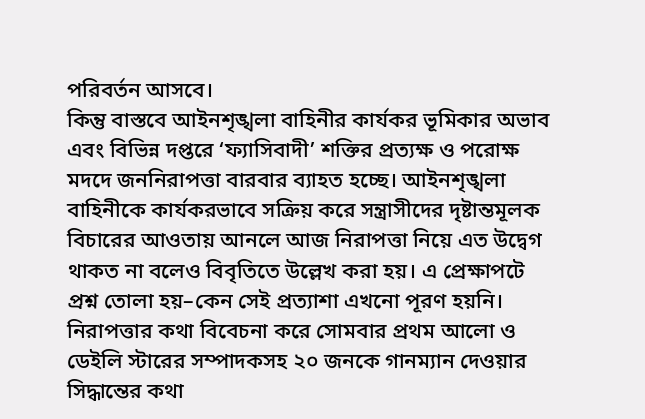পরিবর্তন আসবে।
কিন্তু বাস্তবে আইনশৃঙ্খলা বাহিনীর কার্যকর ভূমিকার অভাব এবং বিভিন্ন দপ্তরে ‘ফ্যাসিবাদী’ শক্তির প্রত্যক্ষ ও পরোক্ষ মদদে জননিরাপত্তা বারবার ব্যাহত হচ্ছে। আইনশৃঙ্খলা বাহিনীকে কার্যকরভাবে সক্রিয় করে সন্ত্রাসীদের দৃষ্টান্তমূলক বিচারের আওতায় আনলে আজ নিরাপত্তা নিয়ে এত উদ্বেগ থাকত না বলেও বিবৃতিতে উল্লেখ করা হয়। এ প্রেক্ষাপটে প্রশ্ন তোলা হয়–কেন সেই প্রত্যাশা এখনো পূরণ হয়নি।
নিরাপত্তার কথা বিবেচনা করে সোমবার প্রথম আলো ও ডেইলি স্টারের সম্পাদকসহ ২০ জনকে গানম্যান দেওয়ার সিদ্ধান্তের কথা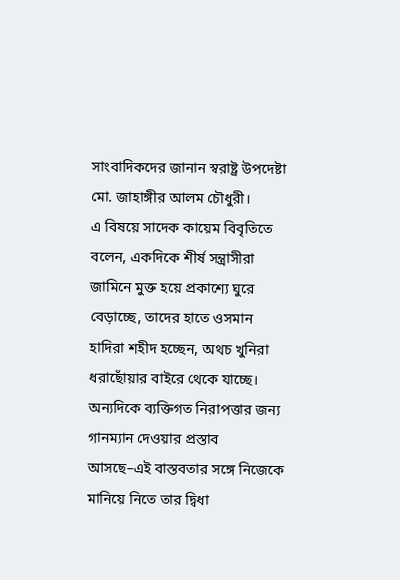সাংবাদিকদের জানান স্বরাষ্ট্র উপদেষ্টা মো. জাহাঙ্গীর আলম চৌধুরী।
এ বিষয়ে সাদেক কায়েম বিবৃতিতে বলেন, একদিকে শীর্ষ সন্ত্রাসীরা জামিনে মুক্ত হয়ে প্রকাশ্যে ঘুরে বেড়াচ্ছে, তাদের হাতে ওসমান হাদিরা শহীদ হচ্ছেন, অথচ খুনিরা ধরাছোঁয়ার বাইরে থেকে যাচ্ছে। অন্যদিকে ব্যক্তিগত নিরাপত্তার জন্য গানম্যান দেওয়ার প্রস্তাব আসছে–এই বাস্তবতার সঙ্গে নিজেকে মানিয়ে নিতে তার দ্বিধা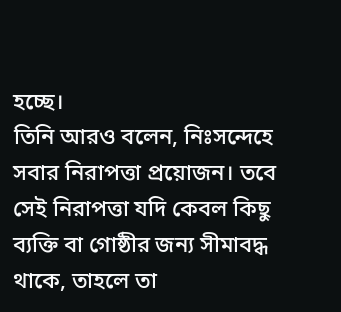হচ্ছে।
তিনি আরও বলেন, নিঃসন্দেহে সবার নিরাপত্তা প্রয়োজন। তবে সেই নিরাপত্তা যদি কেবল কিছু ব্যক্তি বা গোষ্ঠীর জন্য সীমাবদ্ধ থাকে, তাহলে তা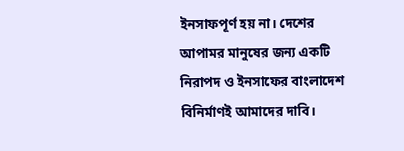ইনসাফপূর্ণ হয় না। দেশের আপামর মানুষের জন্য একটি নিরাপদ ও ইনসাফের বাংলাদেশ বিনির্মাণই আমাদের দাবি।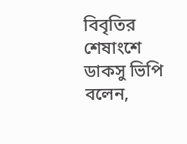বিবৃতির শেষাংশে ডাকসু ভিপি বলেন,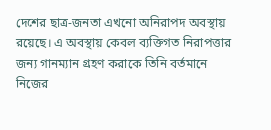দেশের ছাত্র-জনতা এখনো অনিরাপদ অবস্থায় রয়েছে। এ অবস্থায় কেবল ব্যক্তিগত নিরাপত্তার জন্য গানম্যান গ্রহণ করাকে তিনি বর্তমানে নিজের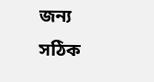জন্য সঠিক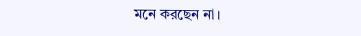মনে করছেন না।